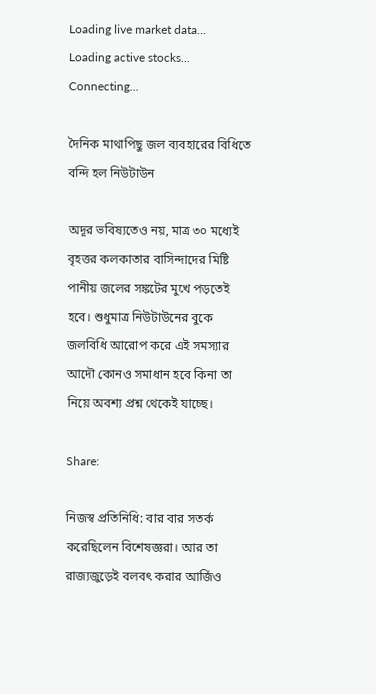Loading live market data...
Loading active stocks...
Connecting...

দৈনিক মাথাপিছু জল ব্যবহারের বিধিতে বন্দি হল নিউটাউন

অদূর ভবিষ্যতেও নয়, মাত্র ৩০ মধ্যেই বৃহত্তর কলকাতার বাসিন্দাদের মিষ্টি পানীয় জলের সঙ্কটের মুখে পড়তেই হবে। শুধুমাত্র নিউটাউনের বুকে জলবিধি আরোপ করে এই সমস্যার আদৌ কোনও সমাধান হবে কিনা তা নিয়ে অবশ্য প্রশ্ন থেকেই যাচ্ছে।

Share:

নিজস্ব প্রতিনিধি: বার বার সতর্ক করেছিলেন বিশেষজ্ঞরা। আর তা রাজ্যজুড়েই বলবৎ করার আর্জিও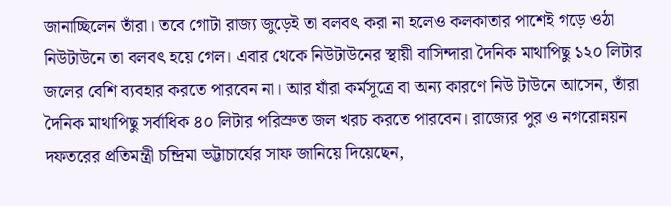জানাচ্ছিলেন তাঁরা। তবে গোটা রাজ্য জুড়েই তা বলবৎ করা না হলেও কলকাতার পাশেই গড়ে ওঠা নিউটাউনে তা বলবৎ হয়ে গেল। এবার থেকে নিউটাউনের স্থায়ী বাসিন্দারা দৈনিক মাথাপিছু ১২০ লিটার জলের বেশি ব্যবহার করতে পারবেন না। আর যাঁরা কর্মসূত্রে বা অন্য কারণে নিউ টাউনে আসেন, তাঁরা দৈনিক মাথাপিছু সর্বাধিক ৪০ লিটার পরিস্রুত জল খরচ করতে পারবেন। রাজ্যের পুর ও নগরোন্নয়ন দফতরের প্রতিমন্ত্রী চন্দ্রিমা ভট্টাচার্যের সাফ জানিয়ে দিয়েছেন,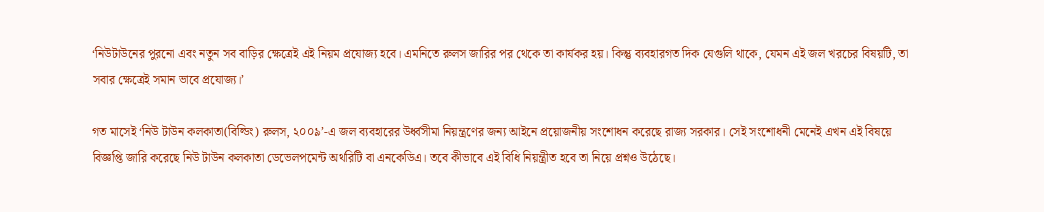‘নিউটাউনের পুরনো এবং নতুন সব বাড়ির ক্ষেত্রেই এই নিয়ম প্রযোজ্য হবে। এমনিতে রুলস জারির পর থেকে তা কার্যকর হয়। কিন্তু ব্যবহারগত দিক যেগুলি থাকে, যেমন এই জল খরচের বিষয়টি, তা সবার ক্ষেত্রেই সমান ভাবে প্রযোজ্য।’

গত মাসেই ‘নিউ টাউন কলকাতা(বিল্ডিং) রুলস, ২০০৯’-এ জল ব্যবহারের উর্ধ্বসীমা নিয়ন্ত্রণের জন্য আইনে প্রয়োজনীয় সংশোধন করেছে রাজ্য সরকার। সেই সংশোধনী মেনেই এখন এই বিষয়ে বিজ্ঞপ্তি জারি করেছে নিউ টাউন কলকাতা ডেভেলপমেন্ট অথরিটি বা এনকেডিএ। তবে কীভাবে এই বিধি নিয়ন্ত্রীত হবে তা নিয়ে প্রশ্নও উঠেছে।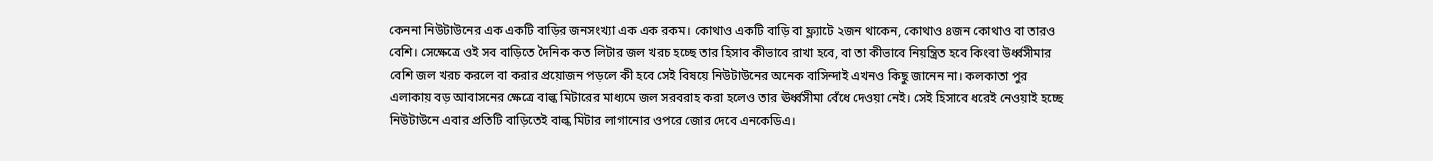কেননা নিউটাউনের এক একটি বাড়ির জনসংখ্যা এক এক রকম। কোথাও একটি বাড়ি বা ফ্ল্যাটে ২জন থাকেন, কোথাও ৪জন কোথাও বা তারও বেশি। সেক্ষেত্রে ওই সব বাড়িতে দৈনিক কত লিটার জল খরচ হচ্ছে তার হিসাব কীভাবে রাখা হবে, বা তা কীভাবে নিয়ন্ত্রিত হবে কিংবা উর্ধ্বসীমার বেশি জল খরচ করলে বা করার প্রয়োজন পড়লে কী হবে সেই বিষয়ে নিউটাউনের অনেক বাসিন্দাই এখনও কিছু জানেন না। কলকাতা পুর এলাকায় বড় আবাসনের ক্ষেত্রে বাল্ক মিটারের মাধ্যমে জল সরবরাহ করা হলেও তার ঊর্ধ্বসীমা বেঁধে দেওয়া নেই। সেই হিসাবে ধরেই নেওয়াই হচ্ছে নিউটাউনে এবার প্রতিটি বাড়িতেই বাল্ক মিটার লাগানোর ওপরে জোর দেবে এনকেডিএ।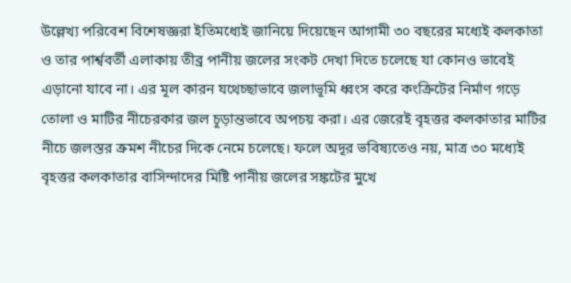উল্লেখ্য পরিবেশ বিশেষজ্ঞরা ইতিমধ্যেই জানিয়ে দিয়েছেন আগামী ৩০ বছরের মধ্যেই কলকাতা ও তার পার্শ্ববর্তী এলাকায় তীব্র পানীয় জলের সংকট দেখা দিতে চলেছে যা কোনও ভাবেই এড়ানো যাবে না। এর মূল কারন যথেচ্ছাভাবে জলাভূমি ধ্বংস করে কংক্রিটের নির্মাণ গড়ে তোলা ও মাটির নীচেরকার জল চূড়ান্তভাবে অপচয় করা। এর জেরেই বৃহত্তর কলকাতার মাটির নীচে জলস্তর ক্রমশ নীচের দিকে নেমে চলেছে। ফলে অদূর ভবিষ্যতেও নয়, মাত্র ৩০ মধ্যেই বৃহত্তর কলকাতার বাসিন্দাদের মিষ্টি পানীয় জলের সঙ্কটের মুখে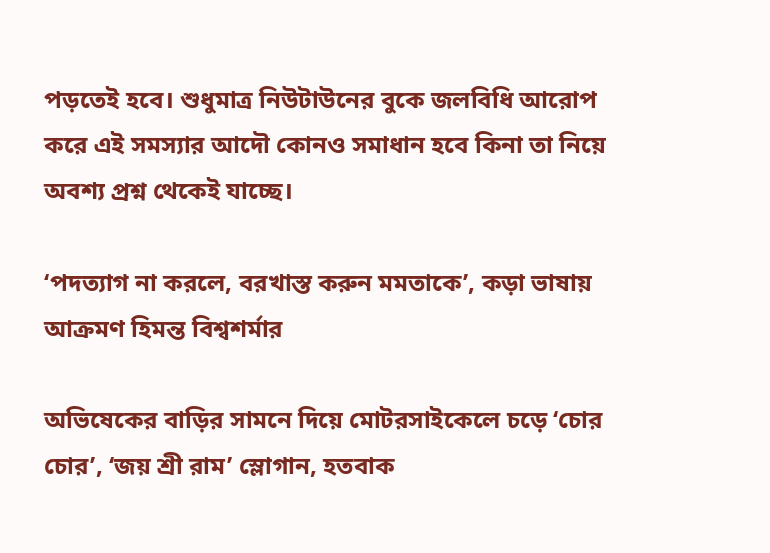পড়তেই হবে। শুধুমাত্র নিউটাউনের বুকে জলবিধি আরোপ করে এই সমস্যার আদৌ কোনও সমাধান হবে কিনা তা নিয়ে অবশ্য প্রশ্ন থেকেই যাচ্ছে।

‘পদত্যাগ না করলে, বরখাস্ত করুন মমতাকে’, কড়া ভাষায় আক্রমণ হিমন্ত বিশ্বশর্মার

অভিষেকের বাড়ির সামনে দিয়ে মোটরসাইকেলে চড়ে ‘চোর চোর’, ‘জয় শ্রী রাম’ স্লোগান, হতবাক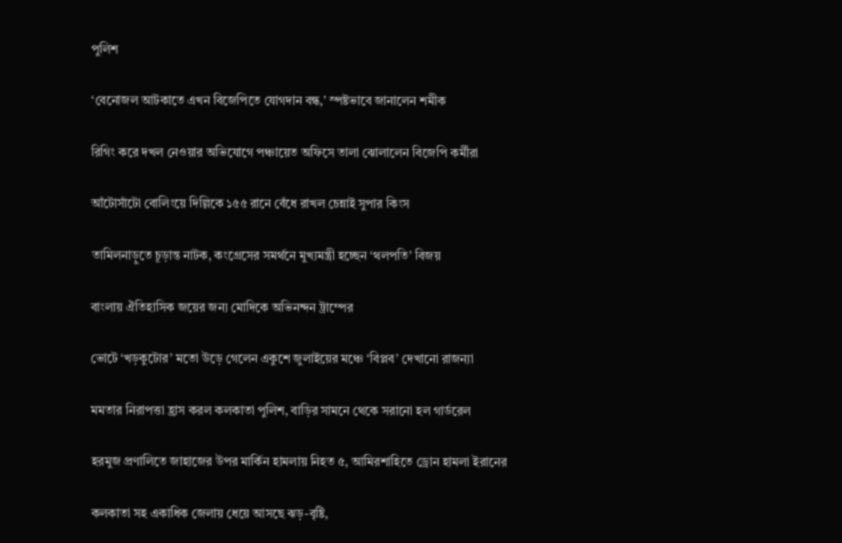পুলিশ

‘বেনোজল আটকাতে এখন বিজেপিতে যোগদান বন্ধ,’ স্পষ্টভাবে জানালেন শমীক

রিগিং করে দখল নেওয়ার অভিযোগে পঞ্চায়েত অফিসে তালা ঝোলালেন বিজেপি কর্মীরা

আঁটোসাঁটো বোলিংয়ে দিল্লিকে ১৫৫ রানে বেঁধে রাখল চেন্নাই সুপার কিংস

তামিলনাড়ুতে চূড়ান্ত নাটক, কংগ্রেসের সমর্থনে মুখ্যমন্ত্রী হচ্ছেন ‘থলপতি’ বিজয়

বাংলায় ঐতিহাসিক জয়ের জন্য মোদিকে অভিনন্দন ট্রাম্পের

ভোটে ‘খড়কুটোর’ মতো উড়ে গেলেন একুশে জুলাইয়ের মঞ্চে ‘বিপ্লব’ দেখানো রাজন্যা

মমতার নিরাপত্তা হ্রাস করল কলকাতা পুলিশ, বাড়ির সামনে থেকে সরানো হল গার্ডরেল

হরমুজ প্রণালিতে জাহাজের উপর মার্কিন হামলায় নিহত ৫, আমিরশাহিতে ড্রোন হামলা ইরানের

কলকাতা সহ একাধিক জেলায় ধেয়ে আসছে ঝড়-বৃষ্টি,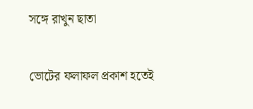সঙ্গে রাখুন ছাতা

ভোটের ফলাফল প্রকাশ হতেই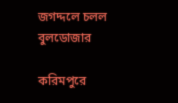জগদ্দলে চলল বুলডোজার

করিমপুরে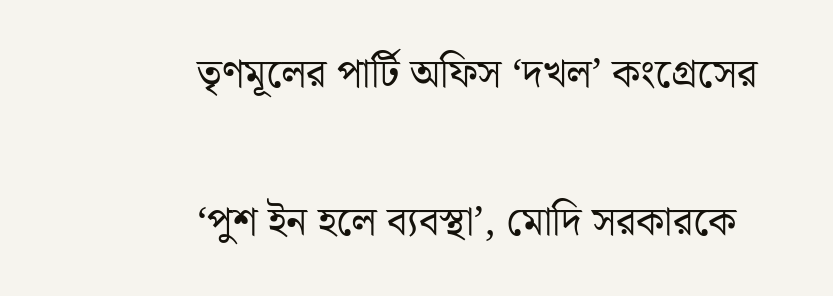তৃণমূলের পার্টি অফিস ‘দখল’ কংগ্রেসের

‘পুশ ইন হলে ব্যবস্থা’, মোদি সরকারকে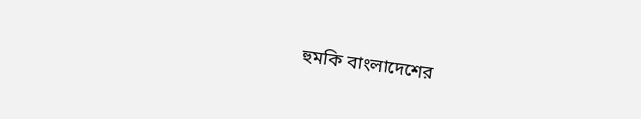হুমকি বাংলাদেশের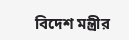বিদেশ মন্ত্রীর